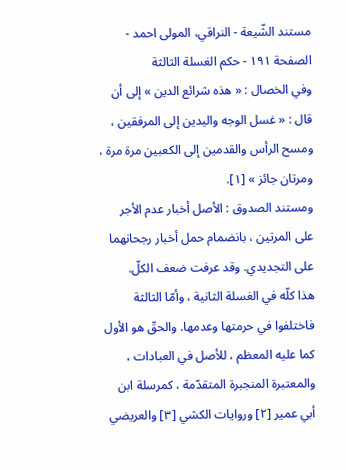مستند الشّيعة - النراقي، المولى احمد - الصفحة ١٩١ - حكم الغسلة الثالثة
وفي الخصال : « هذه شرائع الدين » إلى أن قال : « غسل الوجه واليدين إلى المرفقين ، ومسح الرأس والقدمين إلى الكعبين مرة مرة ، ومرتان جائز » [١].
ومستند الصدوق : الأصل أخبار عدم الأجر على المرتين ، بانضمام حمل أخبار رجحانهما على التجديدي. وقد عرفت ضعف الكلّ.
هذا كلّه في الغسلة الثانية ، وأمّا الثالثة فاختلفوا في حرمتها وعدمها. والحقّ هو الأول كما عليه المعظم ، للأصل في العبادات ، والمعتبرة المنجبرة المتقدّمة ، كمرسلة ابن أبي عمير [٢] وروايات الكشي [٣] والعريضي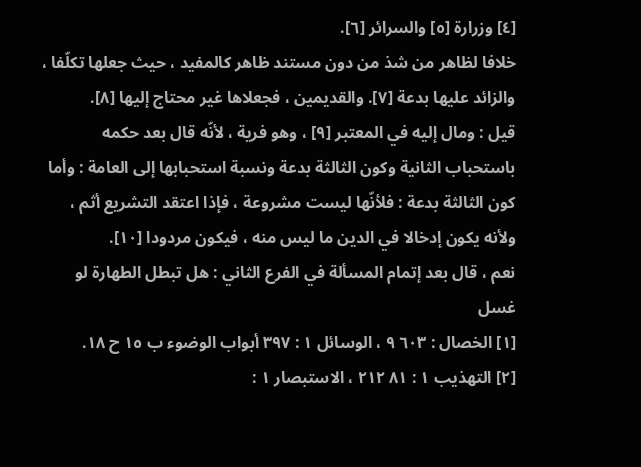[٤] وزرارة [٥] والسرائر [٦].
خلافا لظاهر من شذ من دون مستند ظاهر كالمفيد ، حيث جعلها تكلّفا ، والزائد عليها بدعة [٧]. والقديمين ، فجعلاها غير محتاج إليها [٨].
قيل : ومال إليه في المعتبر [٩] ، وهو فرية ، لأنّه قال بعد حكمه باستحباب الثانية وكون الثالثة بدعة ونسبة استحبابها إلى العامة : وأما كون الثالثة بدعة : فلأنّها ليست مشروعة ، فإذا اعتقد التشريع أثم ، ولأنه يكون إدخالا في الدين ما ليس منه ، فيكون مردودا [١٠].
نعم ، قال بعد إتمام المسألة في الفرع الثاني : هل تبطل الطهارة لو غسل
[١] الخصال : ٦٠٣ ٩ ، الوسائل ١ : ٣٩٧ أبواب الوضوء ب ١٥ ح ١٨.
[٢] التهذيب ١ : ٨١ ٢١٢ ، الاستبصار ١ :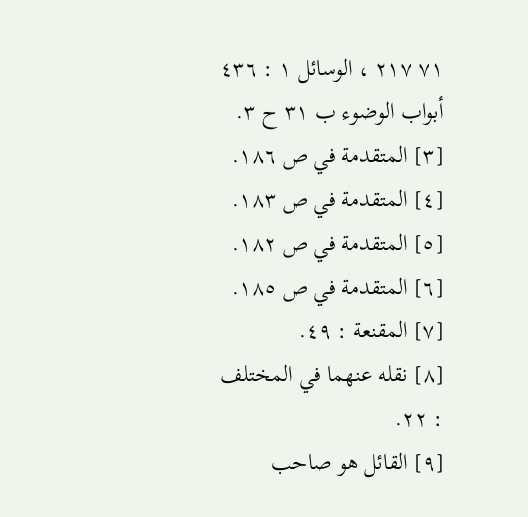٧١ ٢١٧ ، الوسائل ١ : ٤٣٦ أبواب الوضوء ب ٣١ ح ٣.
[٣] المتقدمة في ص ١٨٦.
[٤] المتقدمة في ص ١٨٣.
[٥] المتقدمة في ص ١٨٢.
[٦] المتقدمة في ص ١٨٥.
[٧] المقنعة : ٤٩.
[٨] نقله عنهما في المختلف : ٢٢.
[٩] القائل هو صاحب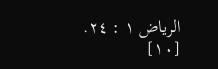الرياض ١ : ٢٤.
[١٠]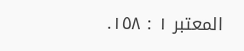المعتبر ١ : ١٥٨.